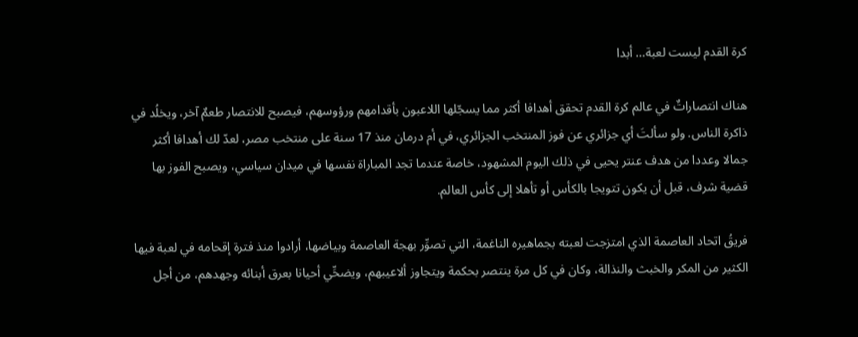كرة القدم ليست لعبة… أبدا

هناك انتصاراتٌ في عالم كرة القدم تحقق أهدافا أكثر مما يسجّلها اللاعبون بأقدامهم ورؤوسهم، فيصبح للانتصار طعمٌ آخر، ويخلُد في ذاكرة الناس. ولو سألتَ أي جزائري عن فوز المنتخب الجزائري، في أم درمان منذ 17 سنة على منتخب مصر، لعدّ لك أهدافا أكثر جمالا وعددا من هدف عنتر يحيى في ذلك اليوم المشهود، خاصة عندما تجد المباراة نفسها في ميدان سياسي، ويصبح الفوز بها قضية شرف، قبل أن يكون تتويجا بالكأس أو تأهلا إلى كأس العالم.

فريقُ اتحاد العاصمة الذي امتزجت لعبته بجماهيره الناغمة، التي تصوِّر بهجة العاصمة وبياضها، أرادوا منذ فترة إقحامه في لعبة فيها الكثير من المكر والخبث والنذالة، وكان في كل مرة ينتصر بحكمة ويتجاوز ألاعيبهم، ويضحِّي أحيانا بعرق أبنائه وجهدهم، من أجل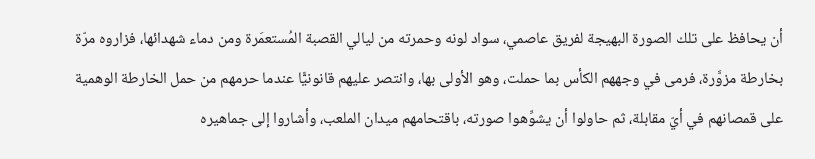أن يحافظ على تلك الصورة البهيجة لفريق عاصمي، سواد لونه وحمرته من ليالي القصبة المُستعمَرة ومن دماء شهدائها، فزاروه مرّة بخارطة مزوَّرة، فرمى في وجههم الكأس بما حملت، وهو الأولى بها، وانتصر عليهم قانونيًّا عندما حرمهم من حمل الخارطة الوهمية على قمصانهم في أيّ مقابلة، ثم حاولوا أن يشوِّهوا صورته، باقتحامهم ميدان الملعب، وأشاروا إلى جماهيره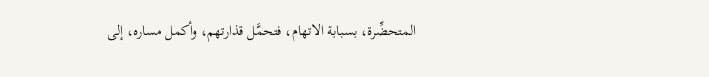المتحضِّرة، بسبابة الاتهام، فتحمَّل قذارتهم، وأكمل مساره، إلى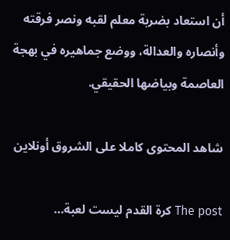أن استعاد بضربة معلم لقبه ونصر فرقته وأنصاره والعدالة، ووضع جماهيره في بهجة العاصمة وبياضها الحقيقي.

شاهد المحتوى كاملا على الشروق أونلاين

The post كرة القدم ليست لعبة…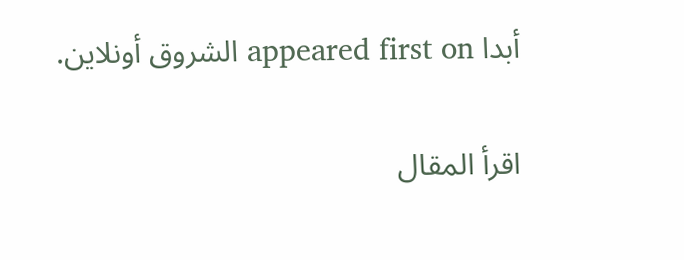أبدا appeared first on الشروق أونلاين.

اقرأ المقال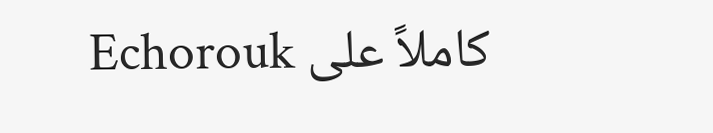كاملاً على Echorouk